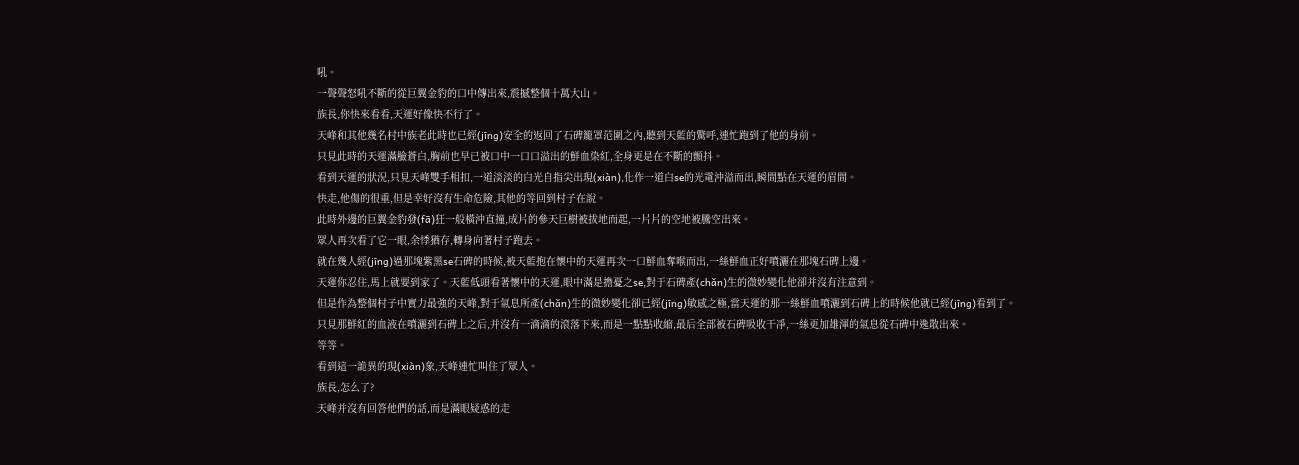吼。
一聲聲怒吼不斷的從巨翼金豹的口中傳出來,震撼整個十萬大山。
族長,你快來看看,天運好像快不行了。
天峰和其他幾名村中族老此時也已經(jīng)安全的返回了石碑籠罩范圍之內,聽到天藍的驚呼,連忙跑到了他的身前。
只見此時的天運滿臉蒼白,胸前也早已被口中一口口溢出的鮮血染紅,全身更是在不斷的顫抖。
看到天運的狀況,只見天峰雙手相扣,一道淡淡的白光自指尖出現(xiàn),化作一道白se的光電沖溢而出,瞬間點在天運的眉間。
快走,他傷的很重,但是幸好沒有生命危險,其他的等回到村子在說。
此時外邊的巨翼金豹發(fā)狂一般橫沖直撞,成片的參天巨樹被拔地而起,一片片的空地被騰空出來。
眾人再次看了它一眼,余悸猶存,轉身向著村子跑去。
就在幾人經(jīng)過那塊紫黑se石碑的時候,被天藍抱在懷中的天運再次一口鮮血奪喉而出,一絲鮮血正好噴灑在那塊石碑上邊。
天運你忍住,馬上就要到家了。天藍低頭看著懷中的天運,眼中滿是擔憂之se,對于石碑產(chǎn)生的微妙變化他卻并沒有注意到。
但是作為整個村子中實力最強的天峰,對于氣息所產(chǎn)生的微妙變化卻已經(jīng)敏感之極,當天運的那一絲鮮血噴灑到石碑上的時候他就已經(jīng)看到了。
只見那鮮紅的血液在噴灑到石碑上之后,并沒有一滴滴的滾落下來,而是一點點收縮,最后全部被石碑吸收干凈,一絲更加雄渾的氣息從石碑中逸散出來。
等等。
看到這一詭異的現(xiàn)象,天峰連忙叫住了眾人。
族長,怎么了?
天峰并沒有回答他們的話,而是滿眼疑惑的走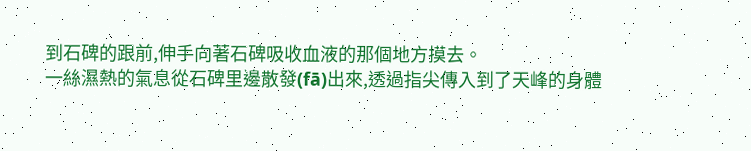到石碑的跟前,伸手向著石碑吸收血液的那個地方摸去。
一絲濕熱的氣息從石碑里邊散發(fā)出來,透過指尖傳入到了天峰的身體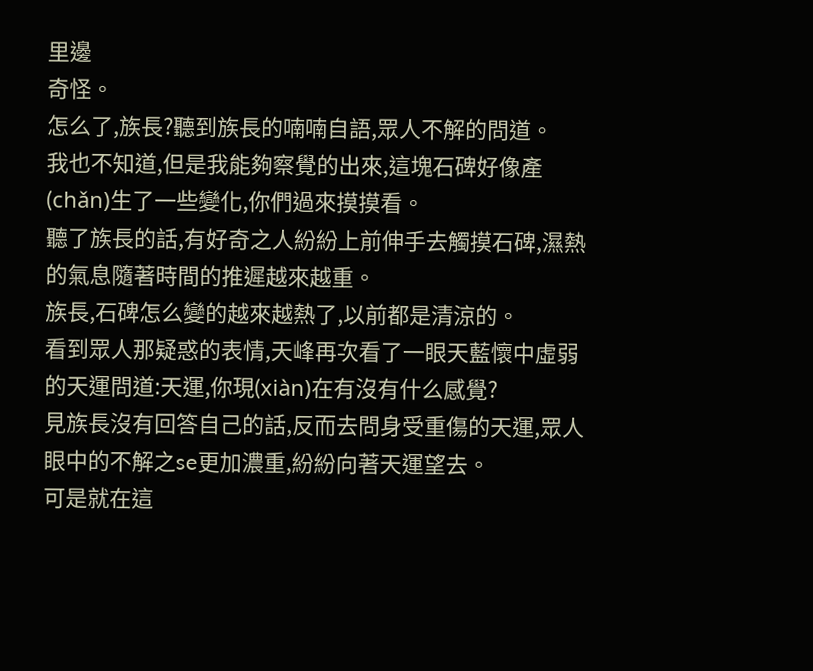里邊
奇怪。
怎么了,族長?聽到族長的喃喃自語,眾人不解的問道。
我也不知道,但是我能夠察覺的出來,這塊石碑好像產(chǎn)生了一些變化,你們過來摸摸看。
聽了族長的話,有好奇之人紛紛上前伸手去觸摸石碑,濕熱的氣息隨著時間的推遲越來越重。
族長,石碑怎么變的越來越熱了,以前都是清涼的。
看到眾人那疑惑的表情,天峰再次看了一眼天藍懷中虛弱的天運問道:天運,你現(xiàn)在有沒有什么感覺?
見族長沒有回答自己的話,反而去問身受重傷的天運,眾人眼中的不解之se更加濃重,紛紛向著天運望去。
可是就在這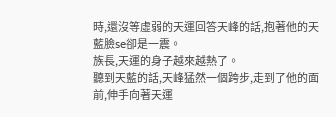時,還沒等虛弱的天運回答天峰的話,抱著他的天藍臉se卻是一震。
族長,天運的身子越來越熱了。
聽到天藍的話,天峰猛然一個跨步,走到了他的面前,伸手向著天運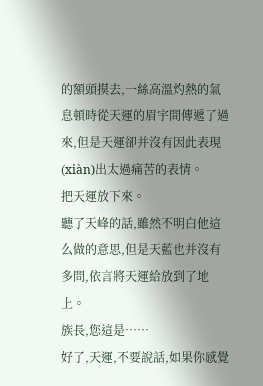的額頭摸去,一絲高溫灼熱的氣息頓時從天運的眉宇間傳遞了過來,但是天運卻并沒有因此表現(xiàn)出太過痛苦的表情。
把天運放下來。
聽了天峰的話,雖然不明白他這么做的意思,但是天藍也并沒有多問,依言將天運給放到了地上。
族長,您這是……
好了,天運,不要說話,如果你感覺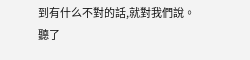到有什么不對的話,就對我們說。
聽了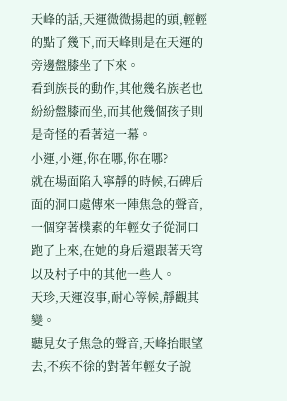天峰的話,天運微微揚起的頭,輕輕的點了幾下,而天峰則是在天運的旁邊盤膝坐了下來。
看到族長的動作,其他幾名族老也紛紛盤膝而坐,而其他幾個孩子則是奇怪的看著這一幕。
小運,小運,你在哪,你在哪?
就在場面陷入寧靜的時候,石碑后面的洞口處傳來一陣焦急的聲音,一個穿著樸素的年輕女子從洞口跑了上來,在她的身后還跟著天穹以及村子中的其他一些人。
天珍,天運沒事,耐心等候,靜觀其變。
聽見女子焦急的聲音,天峰抬眼望去,不疾不徐的對著年輕女子說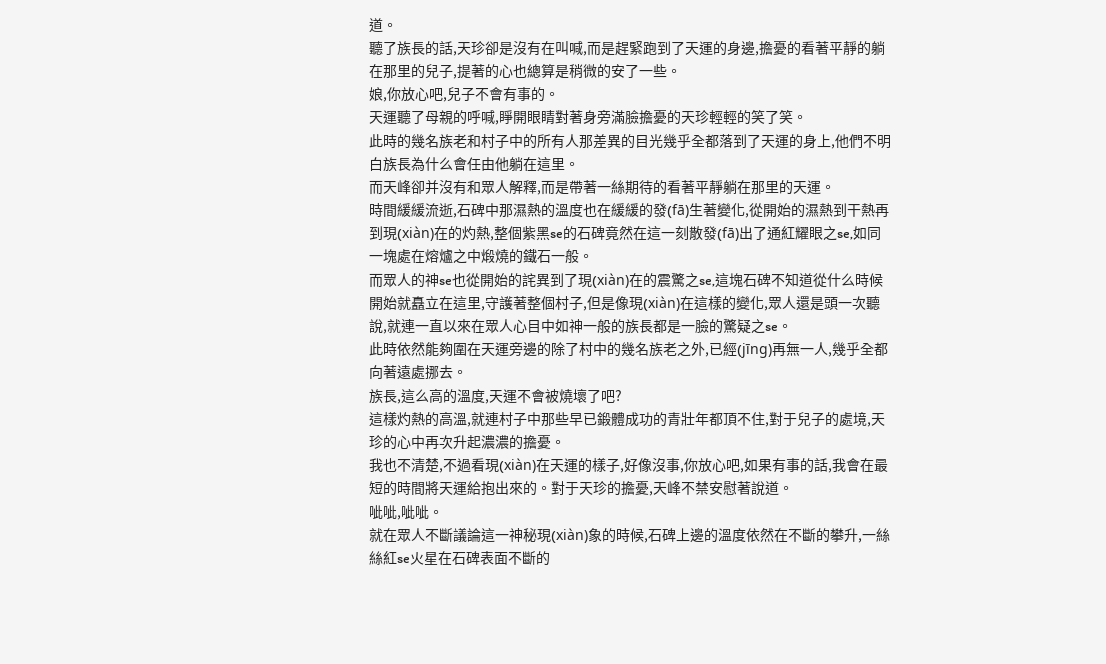道。
聽了族長的話,天珍卻是沒有在叫喊,而是趕緊跑到了天運的身邊,擔憂的看著平靜的躺在那里的兒子,提著的心也總算是稍微的安了一些。
娘,你放心吧,兒子不會有事的。
天運聽了母親的呼喊,睜開眼睛對著身旁滿臉擔憂的天珍輕輕的笑了笑。
此時的幾名族老和村子中的所有人那差異的目光幾乎全都落到了天運的身上,他們不明白族長為什么會任由他躺在這里。
而天峰卻并沒有和眾人解釋,而是帶著一絲期待的看著平靜躺在那里的天運。
時間緩緩流逝,石碑中那濕熱的溫度也在緩緩的發(fā)生著變化,從開始的濕熱到干熱再到現(xiàn)在的灼熱,整個紫黑se的石碑竟然在這一刻散發(fā)出了通紅耀眼之se,如同一塊處在熔爐之中煅燒的鐵石一般。
而眾人的神se也從開始的詫異到了現(xiàn)在的震驚之se,這塊石碑不知道從什么時候開始就矗立在這里,守護著整個村子,但是像現(xiàn)在這樣的變化,眾人還是頭一次聽說,就連一直以來在眾人心目中如神一般的族長都是一臉的驚疑之se。
此時依然能夠圍在天運旁邊的除了村中的幾名族老之外,已經(jīng)再無一人,幾乎全都向著遠處挪去。
族長,這么高的溫度,天運不會被燒壞了吧?
這樣灼熱的高溫,就連村子中那些早已鍛體成功的青壯年都頂不住,對于兒子的處境,天珍的心中再次升起濃濃的擔憂。
我也不清楚,不過看現(xiàn)在天運的樣子,好像沒事,你放心吧,如果有事的話,我會在最短的時間將天運給抱出來的。對于天珍的擔憂,天峰不禁安慰著說道。
呲呲,呲呲。
就在眾人不斷議論這一神秘現(xiàn)象的時候,石碑上邊的溫度依然在不斷的攀升,一絲絲紅se火星在石碑表面不斷的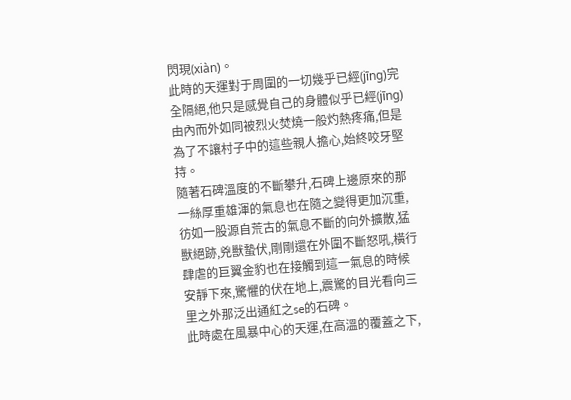閃現(xiàn)。
此時的天運對于周圍的一切幾乎已經(jīng)完全隔絕,他只是感覺自己的身體似乎已經(jīng)由內而外如同被烈火焚燒一般灼熱疼痛,但是為了不讓村子中的這些親人擔心,始終咬牙堅持。
隨著石碑溫度的不斷攀升,石碑上邊原來的那一絲厚重雄渾的氣息也在隨之變得更加沉重,彷如一股源自荒古的氣息不斷的向外擴散,猛獸絕跡,兇獸蟄伏,剛剛還在外圍不斷怒吼,橫行肆虐的巨翼金豹也在接觸到這一氣息的時候安靜下來,驚懼的伏在地上,震驚的目光看向三里之外那泛出通紅之se的石碑。
此時處在風暴中心的天運,在高溫的覆蓋之下,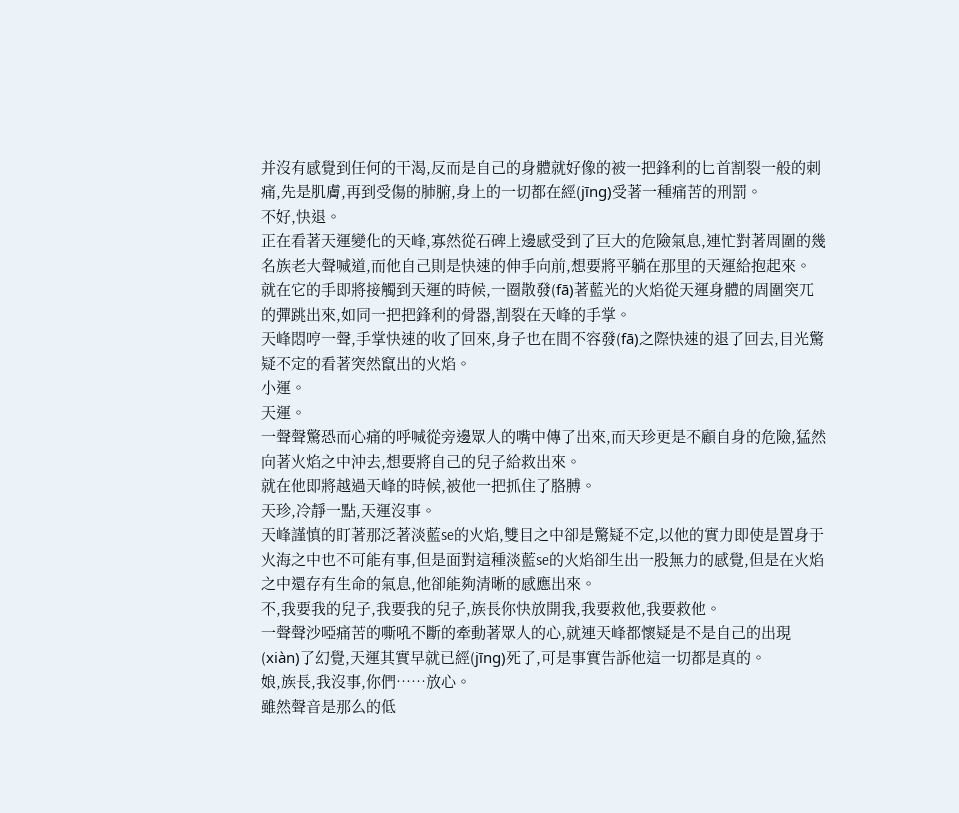并沒有感覺到任何的干渴,反而是自己的身體就好像的被一把鋒利的匕首割裂一般的刺痛,先是肌膚,再到受傷的肺腑,身上的一切都在經(jīng)受著一種痛苦的刑罰。
不好,快退。
正在看著天運變化的天峰,寡然從石碑上邊感受到了巨大的危險氣息,連忙對著周圍的幾名族老大聲喊道,而他自己則是快速的伸手向前,想要將平躺在那里的天運給抱起來。
就在它的手即將接觸到天運的時候,一圈散發(fā)著藍光的火焰從天運身體的周圍突兀的彈跳出來,如同一把把鋒利的骨器,割裂在天峰的手掌。
天峰悶哼一聲,手掌快速的收了回來,身子也在間不容發(fā)之際快速的退了回去,目光驚疑不定的看著突然竄出的火焰。
小運。
天運。
一聲聲驚恐而心痛的呼喊從旁邊眾人的嘴中傳了出來,而天珍更是不顧自身的危險,猛然向著火焰之中沖去,想要將自己的兒子給救出來。
就在他即將越過天峰的時候,被他一把抓住了胳膊。
天珍,冷靜一點,天運沒事。
天峰謹慎的盯著那泛著淡藍se的火焰,雙目之中卻是驚疑不定,以他的實力即使是置身于火海之中也不可能有事,但是面對這種淡藍se的火焰卻生出一股無力的感覺,但是在火焰之中還存有生命的氣息,他卻能夠清晰的感應出來。
不,我要我的兒子,我要我的兒子,族長你快放開我,我要救他,我要救他。
一聲聲沙啞痛苦的嘶吼不斷的牽動著眾人的心,就連天峰都懷疑是不是自己的出現(xiàn)了幻覺,天運其實早就已經(jīng)死了,可是事實告訴他這一切都是真的。
娘,族長,我沒事,你們……放心。
雖然聲音是那么的低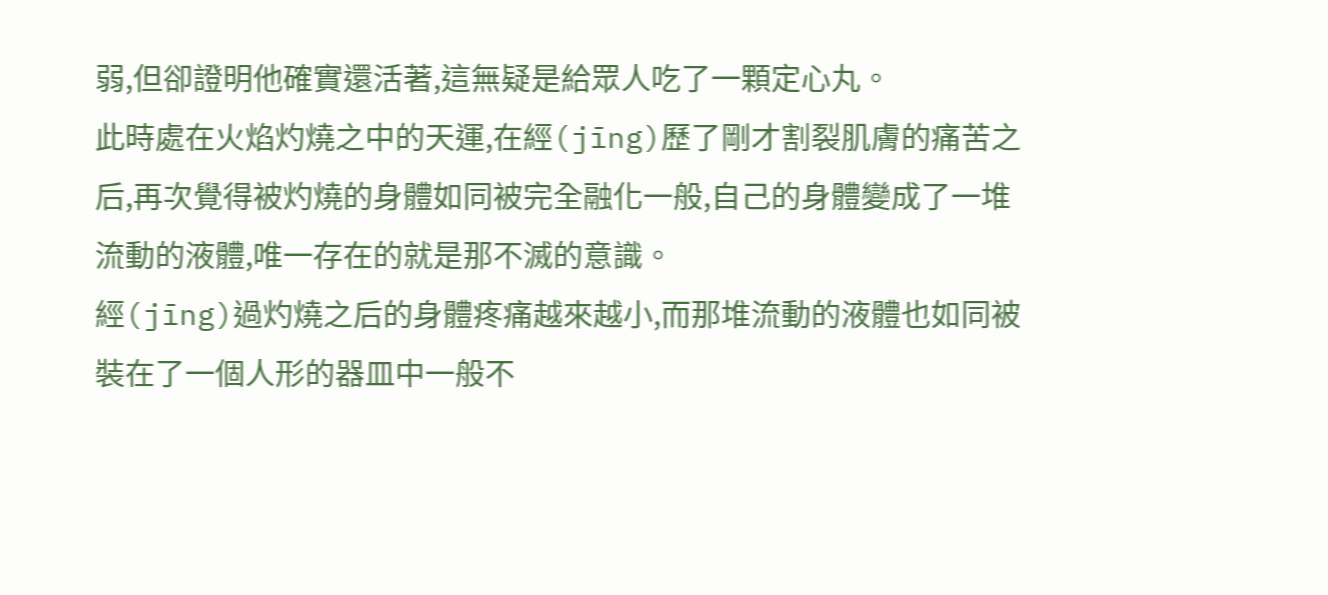弱,但卻證明他確實還活著,這無疑是給眾人吃了一顆定心丸。
此時處在火焰灼燒之中的天運,在經(jīng)歷了剛才割裂肌膚的痛苦之后,再次覺得被灼燒的身體如同被完全融化一般,自己的身體變成了一堆流動的液體,唯一存在的就是那不滅的意識。
經(jīng)過灼燒之后的身體疼痛越來越小,而那堆流動的液體也如同被裝在了一個人形的器皿中一般不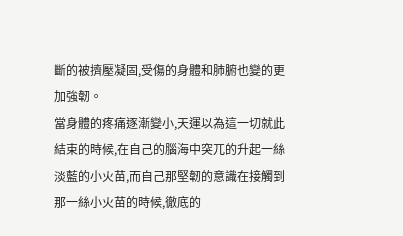斷的被擠壓凝固,受傷的身體和肺腑也變的更加強韌。
當身體的疼痛逐漸變小,天運以為這一切就此結束的時候,在自己的腦海中突兀的升起一絲淡藍的小火苗,而自己那堅韌的意識在接觸到那一絲小火苗的時候,徹底的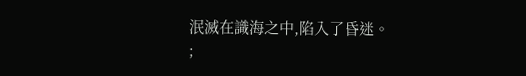泯滅在識海之中,陷入了昏迷。
;